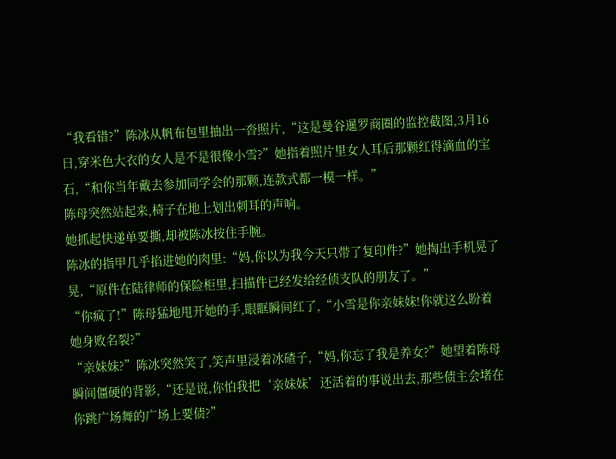“我看错?”陈冰从帆布包里抽出一沓照片,“这是曼谷暹罗商圈的监控截图,3月16日,穿米色大衣的女人是不是很像小雪?”她指着照片里女人耳后那颗红得滴血的宝石,“和你当年戴去参加同学会的那颗,连款式都一模一样。”
陈母突然站起来,椅子在地上划出刺耳的声响。
她抓起快递单要撕,却被陈冰按住手腕。
陈冰的指甲几乎掐进她的肉里:“妈,你以为我今天只带了复印件?”她掏出手机晃了晃,“原件在陆律师的保险柜里,扫描件已经发给经侦支队的朋友了。”
“你疯了!”陈母猛地甩开她的手,眼眶瞬间红了,“小雪是你亲妹妹!你就这么盼着她身败名裂?”
“亲妹妹?”陈冰突然笑了,笑声里浸着冰碴子,“妈,你忘了我是养女?”她望着陈母瞬间僵硬的背影,“还是说,你怕我把‘亲妹妹’还活着的事说出去,那些债主会堵在你跳广场舞的广场上要债?”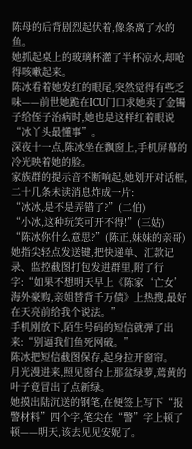陈母的后背剧烈起伏着,像条离了水的鱼。
她抓起桌上的玻璃杯灌了半杯凉水,却呛得咳嗽起来。
陈冰看着她发红的眼尾,突然觉得有些乏味——前世她跪在ICU门口求她卖了金镯子给侄子治病时,她也是这样红着眼说“冰丫头最懂事”。
深夜十一点,陈冰坐在飘窗上,手机屏幕的冷光映着她的脸。
家族群的提示音不断响起,她划开对话框,二十几条未读消息炸成一片:
“冰冰,是不是弄错了?”(二伯)
“小冰,这种玩笑可开不得!”(三姑)
“陈冰你什么意思?”(陈正,妹妹的亲哥)
她指尖轻点发送键,把快递单、汇款记录、监控截图打包发进群里,附了行字:“如果不想明天早上《陈家‘亡女’海外豪购,亲姐替背千万债》上热搜,最好在天亮前给我个说法。”
手机刚放下,陌生号码的短信就弹了出来:“别逼我们鱼死网破。”
陈冰把短信截图保存,起身拉开窗帘。
月光漫进来,照见窗台上那盆绿萝,蔫黄的叶子竟冒出了点新绿。
她摸出陆沉送的钢笔,在便签上写下“报警材料”四个字,笔尖在“警”字上顿了顿——明天,该去见见安妮了。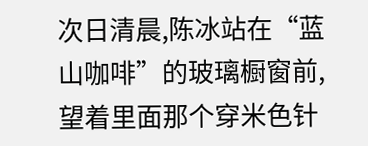次日清晨,陈冰站在“蓝山咖啡”的玻璃橱窗前,望着里面那个穿米色针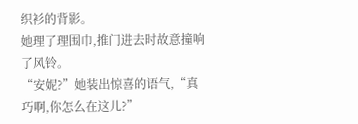织衫的背影。
她理了理围巾,推门进去时故意撞响了风铃。
“安妮?”她装出惊喜的语气,“真巧啊,你怎么在这儿?”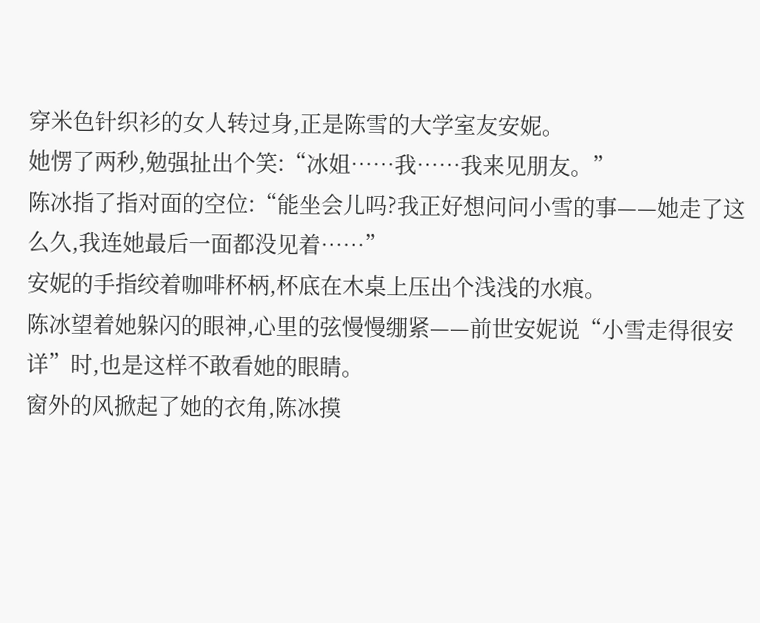穿米色针织衫的女人转过身,正是陈雪的大学室友安妮。
她愣了两秒,勉强扯出个笑:“冰姐……我……我来见朋友。”
陈冰指了指对面的空位:“能坐会儿吗?我正好想问问小雪的事——她走了这么久,我连她最后一面都没见着……”
安妮的手指绞着咖啡杯柄,杯底在木桌上压出个浅浅的水痕。
陈冰望着她躲闪的眼神,心里的弦慢慢绷紧——前世安妮说“小雪走得很安详”时,也是这样不敢看她的眼睛。
窗外的风掀起了她的衣角,陈冰摸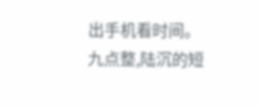出手机看时间。
九点整,陆沉的短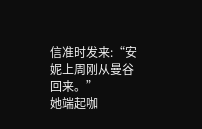信准时发来:“安妮上周刚从曼谷回来。”
她端起咖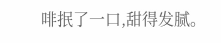啡抿了一口,甜得发腻。